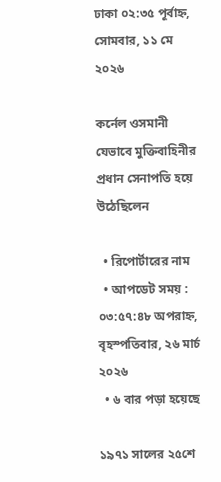ঢাকা ০২:৩৫ পূর্বাহ্ন, সোমবার, ১১ মে ২০২৬

কর্নেল ওসমানী যেভাবে মুক্তিবাহিনীর প্রধান সেনাপতি হয়ে উঠেছিলেন

  • রিপোর্টারের নাম
  • আপডেট সময় : ০৩:৫৭:৪৮ অপরাহ্ন, বৃহস্পতিবার, ২৬ মার্চ ২০২৬
  • ৬ বার পড়া হয়েছে

১৯৭১ সালের ২৫শে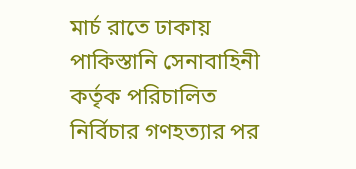মার্চ রাতে ঢাকায় পাকিস্তানি সেনাবাহিনী কর্তৃক পরিচালিত নির্বিচার গণহত্যার পর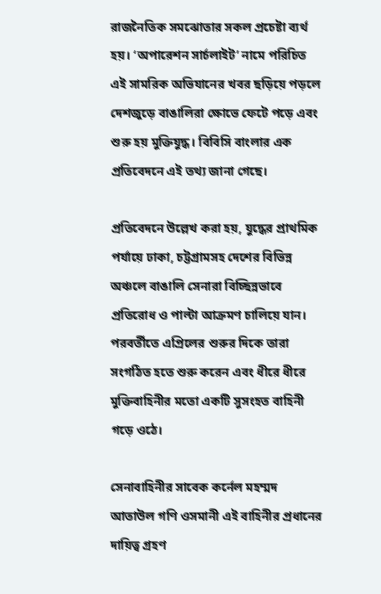রাজনৈতিক সমঝোতার সকল প্রচেষ্টা ব্যর্থ হয়। ‘অপারেশন সার্চলাইট’ নামে পরিচিত এই সামরিক অভিযানের খবর ছড়িয়ে পড়লে দেশজুড়ে বাঙালিরা ক্ষোভে ফেটে পড়ে এবং শুরু হয় মুক্তিযুদ্ধ। বিবিসি বাংলার এক প্রতিবেদনে এই তথ্য জানা গেছে।

প্রতিবেদনে উল্লেখ করা হয়, যুদ্ধের প্রাথমিক পর্যায়ে ঢাকা, চট্টগ্রামসহ দেশের বিভিন্ন অঞ্চলে বাঙালি সেনারা বিচ্ছিন্নভাবে প্রতিরোধ ও পাল্টা আক্রমণ চালিয়ে যান। পরবর্তীতে এপ্রিলের শুরুর দিকে তারা সংগঠিত হতে শুরু করেন এবং ধীরে ধীরে মুক্তিবাহিনীর মতো একটি সুসংহত বাহিনী গড়ে ওঠে।

সেনাবাহিনীর সাবেক কর্নেল মহম্মদ আতাউল গণি ওসমানী এই বাহিনীর প্রধানের দায়িত্ব গ্রহণ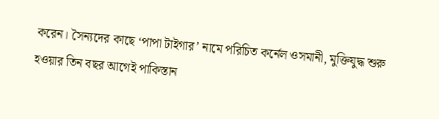করেন। সৈন্যদের কাছে ‘পাপা টাইগার’ নামে পরিচিত কর্নেল ওসমানী, মুক্তিযুদ্ধ শুরু হওয়ার তিন বছর আগেই পাকিস্তান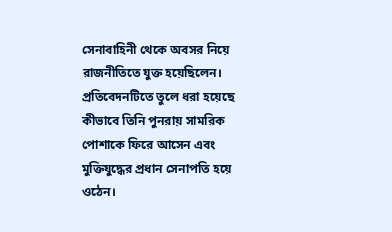সেনাবাহিনী থেকে অবসর নিয়ে রাজনীতিতে যুক্ত হয়েছিলেন। প্রতিবেদনটিতে তুলে ধরা হয়েছে কীভাবে তিনি পুনরায় সামরিক পোশাকে ফিরে আসেন এবং মুক্তিযুদ্ধের প্রধান সেনাপতি হয়ে ওঠেন।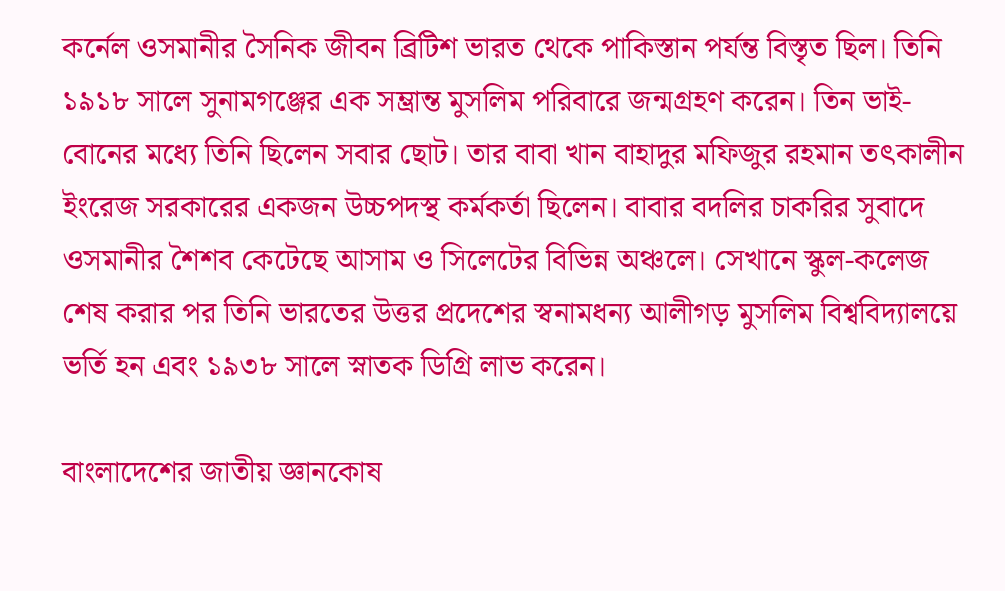কর্নেল ওসমানীর সৈনিক জীবন ব্রিটিশ ভারত থেকে পাকিস্তান পর্যন্ত বিস্তৃত ছিল। তিনি ১৯১৮ সালে সুনামগঞ্জের এক সম্ভ্রান্ত মুসলিম পরিবারে জন্মগ্রহণ করেন। তিন ভাই-বোনের মধ্যে তিনি ছিলেন সবার ছোট। তার বাবা খান বাহাদুর মফিজুর রহমান তৎকালীন ইংরেজ সরকারের একজন উচ্চপদস্থ কর্মকর্তা ছিলেন। বাবার বদলির চাকরির সুবাদে ওসমানীর শৈশব কেটেছে আসাম ও সিলেটের বিভিন্ন অঞ্চলে। সেখানে স্কুল-কলেজ শেষ করার পর তিনি ভারতের উত্তর প্রদেশের স্বনামধন্য আলীগড় মুসলিম বিশ্ববিদ্যালয়ে ভর্তি হন এবং ১৯৩৮ সালে স্নাতক ডিগ্রি লাভ করেন।

বাংলাদেশের জাতীয় জ্ঞানকোষ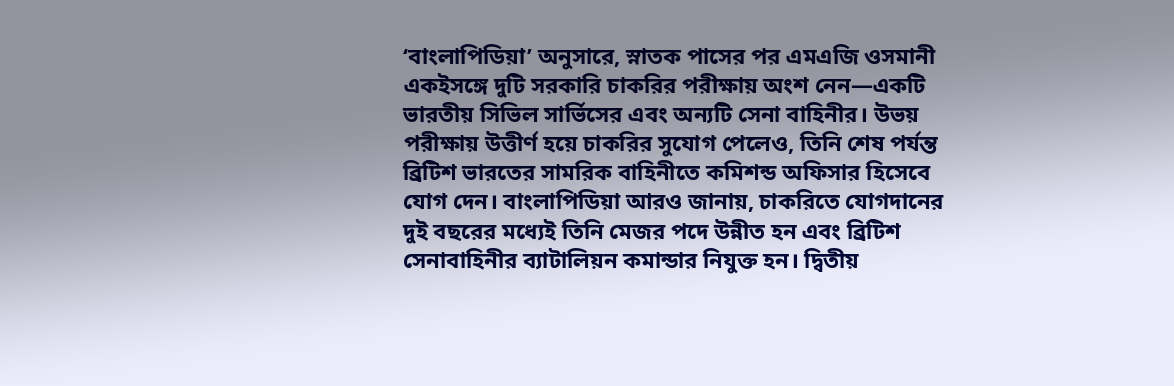‘বাংলাপিডিয়া’ অনুসারে, স্নাতক পাসের পর এমএজি ওসমানী একইসঙ্গে দুটি সরকারি চাকরির পরীক্ষায় অংশ নেন—একটি ভারতীয় সিভিল সার্ভিসের এবং অন্যটি সেনা বাহিনীর। উভয় পরীক্ষায় উত্তীর্ণ হয়ে চাকরির সুযোগ পেলেও, তিনি শেষ পর্যন্ত ব্রিটিশ ভারতের সামরিক বাহিনীতে কমিশন্ড অফিসার হিসেবে যোগ দেন। বাংলাপিডিয়া আরও জানায়, চাকরিতে যোগদানের দুই বছরের মধ্যেই তিনি মেজর পদে উন্নীত হন এবং ব্রিটিশ সেনাবাহিনীর ব্যাটালিয়ন কমান্ডার নিযুক্ত হন। দ্বিতীয়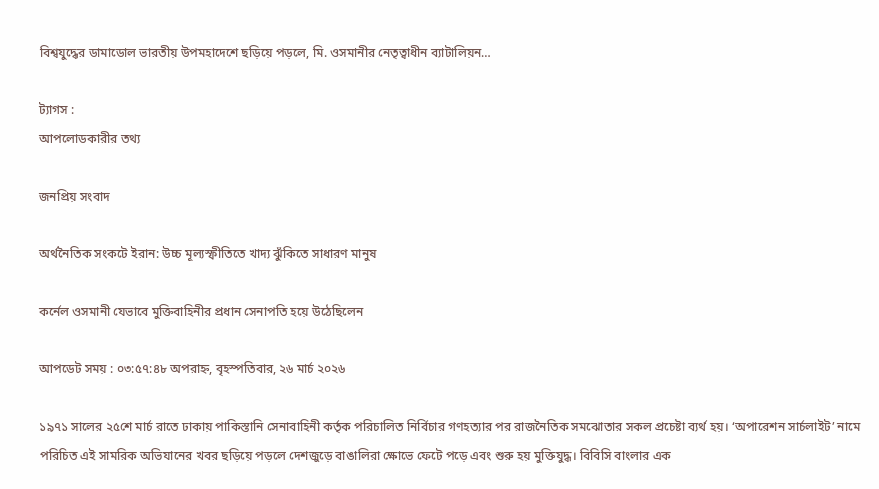বিশ্বযুদ্ধের ডামাডোল ভারতীয় উপমহাদেশে ছড়িয়ে পড়লে, মি. ওসমানীর নেতৃত্বাধীন ব্যাটালিয়ন…

ট্যাগস :
আপলোডকারীর তথ্য

জনপ্রিয় সংবাদ

অর্থনৈতিক সংকটে ইরান: উচ্চ মূল্যস্ফীতিতে খাদ্য ঝুঁকিতে সাধারণ মানুষ

কর্নেল ওসমানী যেভাবে মুক্তিবাহিনীর প্রধান সেনাপতি হয়ে উঠেছিলেন

আপডেট সময় : ০৩:৫৭:৪৮ অপরাহ্ন, বৃহস্পতিবার, ২৬ মার্চ ২০২৬

১৯৭১ সালের ২৫শে মার্চ রাতে ঢাকায় পাকিস্তানি সেনাবাহিনী কর্তৃক পরিচালিত নির্বিচার গণহত্যার পর রাজনৈতিক সমঝোতার সকল প্রচেষ্টা ব্যর্থ হয়। ‘অপারেশন সার্চলাইট’ নামে পরিচিত এই সামরিক অভিযানের খবর ছড়িয়ে পড়লে দেশজুড়ে বাঙালিরা ক্ষোভে ফেটে পড়ে এবং শুরু হয় মুক্তিযুদ্ধ। বিবিসি বাংলার এক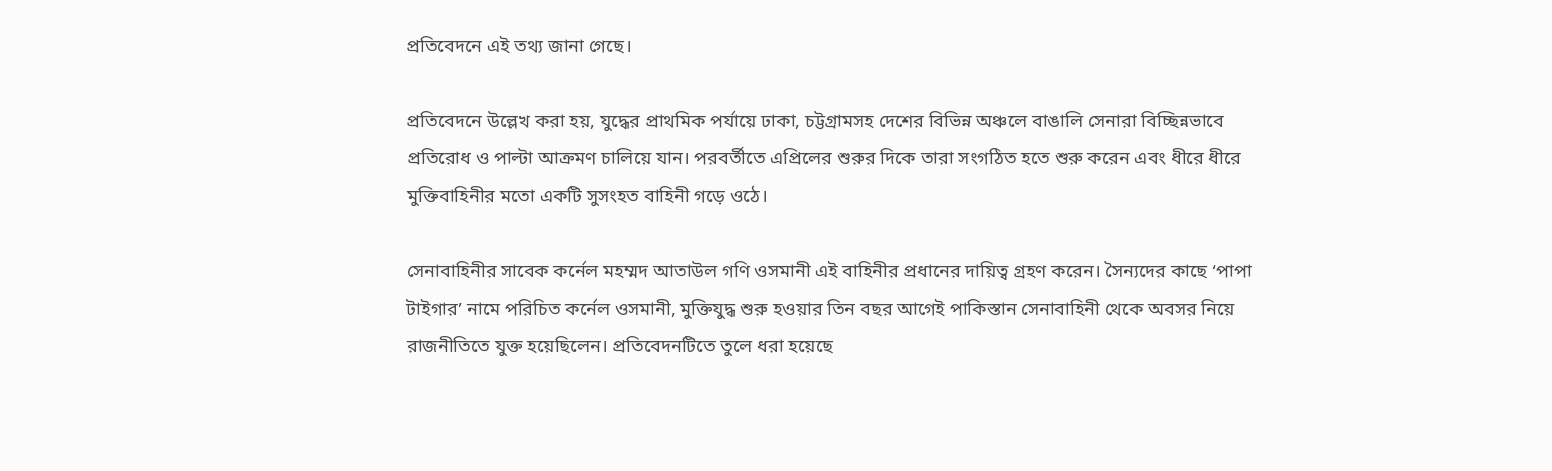প্রতিবেদনে এই তথ্য জানা গেছে।

প্রতিবেদনে উল্লেখ করা হয়, যুদ্ধের প্রাথমিক পর্যায়ে ঢাকা, চট্টগ্রামসহ দেশের বিভিন্ন অঞ্চলে বাঙালি সেনারা বিচ্ছিন্নভাবে প্রতিরোধ ও পাল্টা আক্রমণ চালিয়ে যান। পরবর্তীতে এপ্রিলের শুরুর দিকে তারা সংগঠিত হতে শুরু করেন এবং ধীরে ধীরে মুক্তিবাহিনীর মতো একটি সুসংহত বাহিনী গড়ে ওঠে।

সেনাবাহিনীর সাবেক কর্নেল মহম্মদ আতাউল গণি ওসমানী এই বাহিনীর প্রধানের দায়িত্ব গ্রহণ করেন। সৈন্যদের কাছে ‘পাপা টাইগার’ নামে পরিচিত কর্নেল ওসমানী, মুক্তিযুদ্ধ শুরু হওয়ার তিন বছর আগেই পাকিস্তান সেনাবাহিনী থেকে অবসর নিয়ে রাজনীতিতে যুক্ত হয়েছিলেন। প্রতিবেদনটিতে তুলে ধরা হয়েছে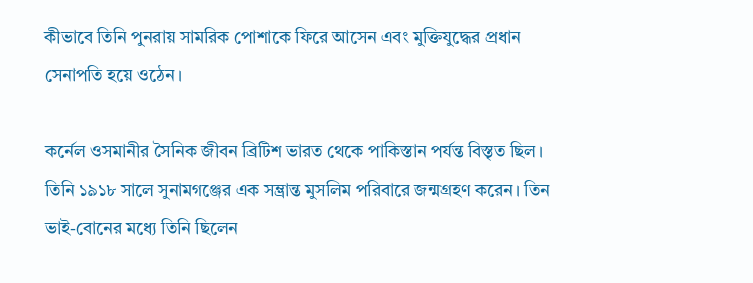কীভাবে তিনি পুনরায় সামরিক পোশাকে ফিরে আসেন এবং মুক্তিযুদ্ধের প্রধান সেনাপতি হয়ে ওঠেন।

কর্নেল ওসমানীর সৈনিক জীবন ব্রিটিশ ভারত থেকে পাকিস্তান পর্যন্ত বিস্তৃত ছিল। তিনি ১৯১৮ সালে সুনামগঞ্জের এক সম্ভ্রান্ত মুসলিম পরিবারে জন্মগ্রহণ করেন। তিন ভাই-বোনের মধ্যে তিনি ছিলেন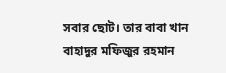সবার ছোট। তার বাবা খান বাহাদুর মফিজুর রহমান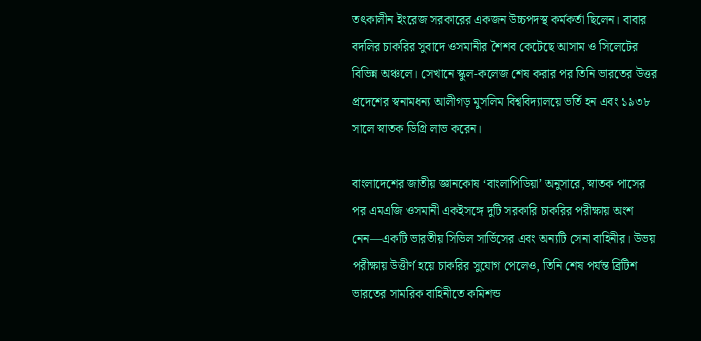তৎকালীন ইংরেজ সরকারের একজন উচ্চপদস্থ কর্মকর্তা ছিলেন। বাবার বদলির চাকরির সুবাদে ওসমানীর শৈশব কেটেছে আসাম ও সিলেটের বিভিন্ন অঞ্চলে। সেখানে স্কুল-কলেজ শেষ করার পর তিনি ভারতের উত্তর প্রদেশের স্বনামধন্য আলীগড় মুসলিম বিশ্ববিদ্যালয়ে ভর্তি হন এবং ১৯৩৮ সালে স্নাতক ডিগ্রি লাভ করেন।

বাংলাদেশের জাতীয় জ্ঞানকোষ ‘বাংলাপিডিয়া’ অনুসারে, স্নাতক পাসের পর এমএজি ওসমানী একইসঙ্গে দুটি সরকারি চাকরির পরীক্ষায় অংশ নেন—একটি ভারতীয় সিভিল সার্ভিসের এবং অন্যটি সেনা বাহিনীর। উভয় পরীক্ষায় উত্তীর্ণ হয়ে চাকরির সুযোগ পেলেও, তিনি শেষ পর্যন্ত ব্রিটিশ ভারতের সামরিক বাহিনীতে কমিশন্ড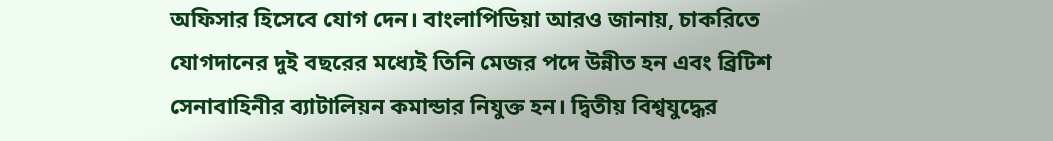অফিসার হিসেবে যোগ দেন। বাংলাপিডিয়া আরও জানায়, চাকরিতে যোগদানের দুই বছরের মধ্যেই তিনি মেজর পদে উন্নীত হন এবং ব্রিটিশ সেনাবাহিনীর ব্যাটালিয়ন কমান্ডার নিযুক্ত হন। দ্বিতীয় বিশ্বযুদ্ধের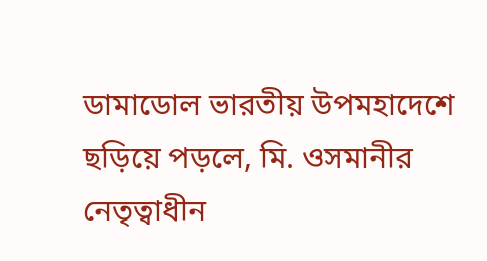ডামাডোল ভারতীয় উপমহাদেশে ছড়িয়ে পড়লে, মি. ওসমানীর নেতৃত্বাধীন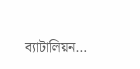ব্যাটালিয়ন…